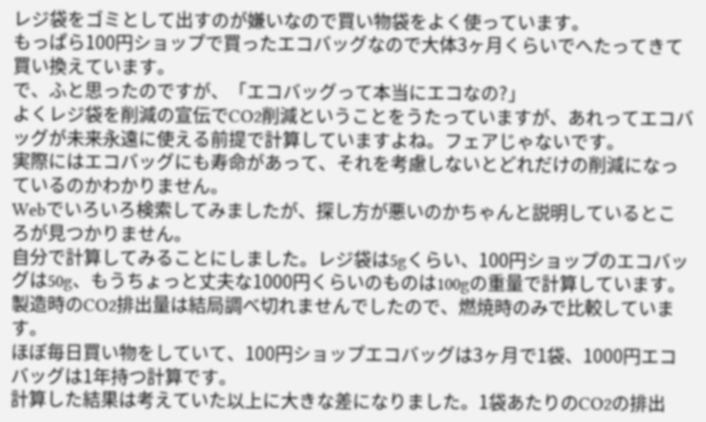レジ袋をゴミとして出すのが嫌いなので買い物袋をよく使っています。
もっぱら100円ショップで買ったエコバッグなので大体3ヶ月くらいでへたってきて買い換えています。
で、ふと思ったのですが、「エコバッグって本当にエコなの?」
よくレジ袋を削減の宣伝でCO2削減ということをうたっていますが、あれってエコバッグが未来永遠に使える前提で計算していますよね。フェアじゃないです。
実際にはエコバッグにも寿命があって、それを考慮しないとどれだけの削減になっているのかわかりません。
Webでいろいろ検索してみましたが、探し方が悪いのかちゃんと説明しているところが見つかりません。
自分で計算してみることにしました。レジ袋は5gくらい、100円ショップのエコバッグは50g、もうちょっと丈夫な1000円くらいのものは100gの重量で計算しています。
製造時のCO2排出量は結局調べ切れませんでしたので、燃焼時のみで比較しています。
ほぼ毎日買い物をしていて、100円ショップエコバッグは3ヶ月で1袋、1000円エコバッグは1年持つ計算です。
計算した結果は考えていた以上に大きな差になりました。1袋あたりのCO2の排出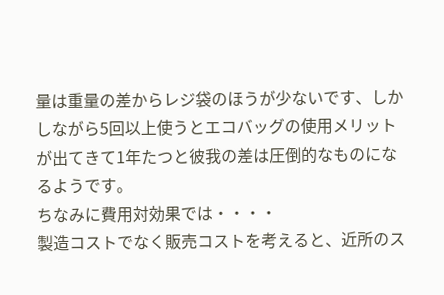量は重量の差からレジ袋のほうが少ないです、しかしながら5回以上使うとエコバッグの使用メリットが出てきて1年たつと彼我の差は圧倒的なものになるようです。
ちなみに費用対効果では・・・・
製造コストでなく販売コストを考えると、近所のス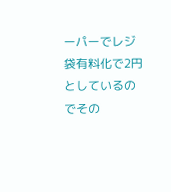ーパーでレジ袋有料化で2円としているのでその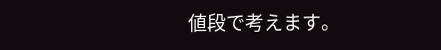値段で考えます。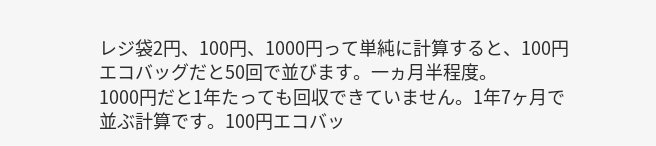レジ袋2円、100円、1000円って単純に計算すると、100円エコバッグだと50回で並びます。一ヵ月半程度。
1000円だと1年たっても回収できていません。1年7ヶ月で並ぶ計算です。100円エコバッ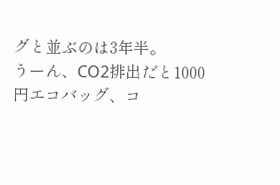グと並ぶのは3年半。
うーん、CO2排出だと1000円エコバッグ、コ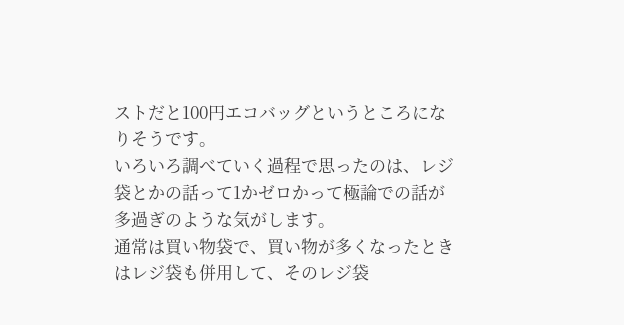ストだと100円エコバッグというところになりそうです。
いろいろ調べていく過程で思ったのは、レジ袋とかの話って1かゼロかって極論での話が多過ぎのような気がします。
通常は買い物袋で、買い物が多くなったときはレジ袋も併用して、そのレジ袋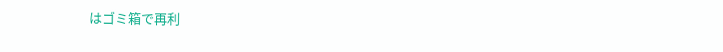はゴミ箱で再利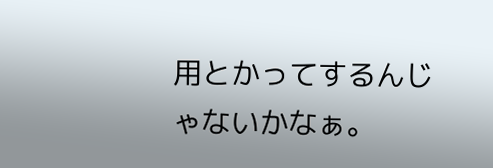用とかってするんじゃないかなぁ。